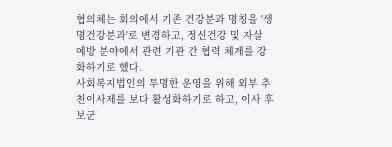협의체는 회의에서 기존 건강분과 명칭을 '생명건강분과'로 변경하고, 정신건강 및 자살 예방 분야에서 관련 기관 간 협력 체계를 강화하기로 했다.
사회복지법인의 투명한 운영을 위해 외부 추천이사제를 보다 활성화하기로 하고, 이사 후보군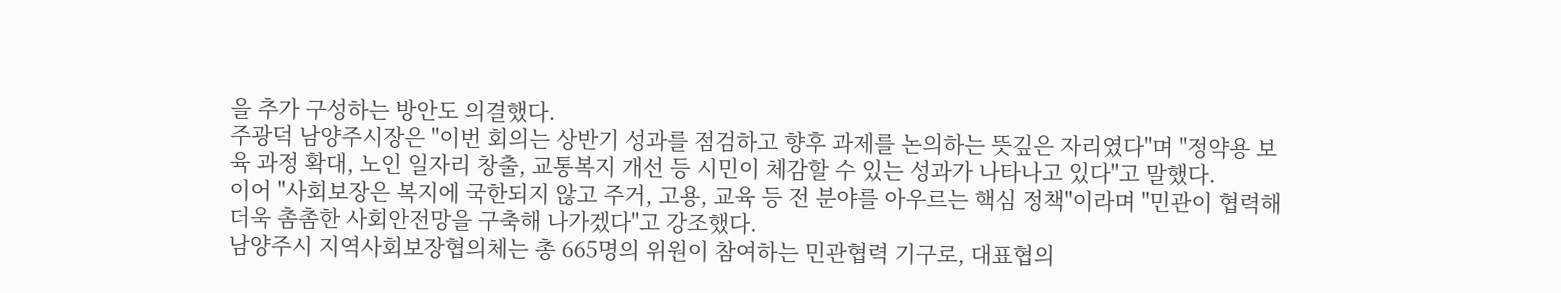을 추가 구성하는 방안도 의결했다.
주광덕 남양주시장은 "이번 회의는 상반기 성과를 점검하고 향후 과제를 논의하는 뜻깊은 자리였다"며 "정약용 보육 과정 확대, 노인 일자리 창출, 교통복지 개선 등 시민이 체감할 수 있는 성과가 나타나고 있다"고 말했다.
이어 "사회보장은 복지에 국한되지 않고 주거, 고용, 교육 등 전 분야를 아우르는 핵심 정책"이라며 "민관이 협력해 더욱 촘촘한 사회안전망을 구축해 나가겠다"고 강조했다.
남양주시 지역사회보장협의체는 총 665명의 위원이 참여하는 민관협력 기구로, 대표협의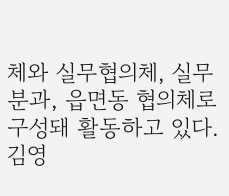체와 실무협의체, 실무분과, 읍면동 협의체로 구성돼 활동하고 있다.
김영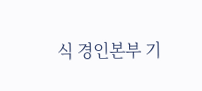식 경인본부 기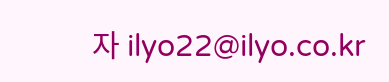자 ilyo22@ilyo.co.kr